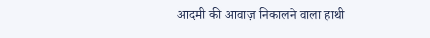आदमी की आवाज़ निकालने वाला हाथी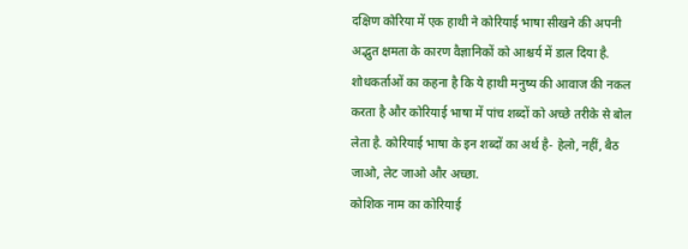दक्षिण कोरिया में एक हाथी ने कोरियाई भाषा सीखने की अपनी अद्भुत क्षमता के कारण वैज्ञानिकों को आश्चर्य में डाल दिया है.
शोधकर्ताओं का कहना है कि ये हाथी मनुष्य की आवाज की नकल करता है और कोरियाई भाषा में पांच शब्दों को अच्छे तरीके से बोल लेता है. कोरियाई भाषा के इन शब्दों का अर्थ है- हेलो, नहीं, बैठ जाओ, लेट जाओ और अच्छा.
कोशिक नाम का कोरियाई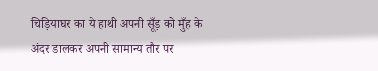चिड़ियाघर का ये हाथी अपनी सूँड़ को मुँह के अंदर डालकर अपनी सामान्य तौर पर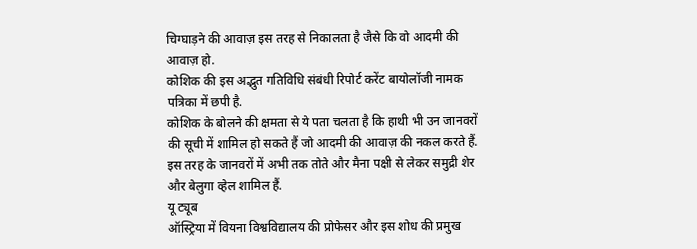चिग्घाड़ने की आवाज़ इस तरह से निकालता है जैसे कि वो आदमी की आवाज़ हो.
कोशिक की इस अद्भुत गतिविधि संबंधी रिपोर्ट करेंट बायोलॉजी नामक पत्रिका में छपी है.
कोशिक के बोलने की क्षमता से ये पता चलता है कि हाथी भी उन जानवरों की सूची में शामिल हो सकते हैं जो आदमी की आवाज़ की नकल करते हैं. इस तरह के जानवरों में अभी तक तोते और मैना पक्षी से लेकर समुद्री शेर और बेलुगा व्हेल शामिल हैं.
यू ट्यूब
ऑस्ट्रिया में वियना विश्वविद्यालय की प्रोफेसर और इस शोध की प्रमुख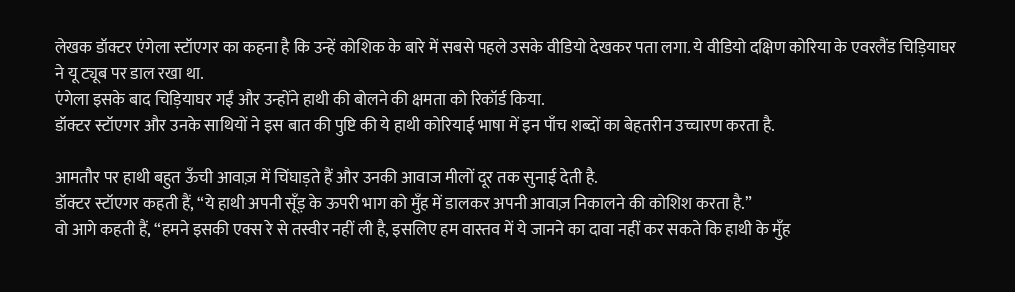लेखक डॉक्टर एंगेला स्टॉएगर का कहना है कि उन्हें कोशिक के बारे में सबसे पहले उसके वीडियो देखकर पता लगा. ये वीडियो दक्षिण कोरिया के एवरलैंड चिड़ियाघर ने यू ट्यूब पर डाल रखा था.
एंगेला इसके बाद चिड़ियाघर गईं और उन्होंने हाथी की बोलने की क्षमता को रिकॉर्ड किया.
डॉक्टर स्टॉएगर और उनके साथियों ने इस बात की पुष्टि की ये हाथी कोरियाई भाषा में इन पाँच शब्दों का बेहतरीन उच्चारण करता है.

आमतौर पर हाथी बहुत ऊँची आवाज़ में चिंघाड़ते हैं और उनकी आवाज मीलों दूर तक सुनाई देती है.
डॉक्टर स्टॉएगर कहती हैं, “ये हाथी अपनी सूँड़ के ऊपरी भाग को मुँह में डालकर अपनी आवाज़ निकालने की कोशिश करता है.”
वो आगे कहती हैं, “हमने इसकी एक्स रे से तस्वीर नहीं ली है, इसलिए हम वास्तव में ये जानने का दावा नहीं कर सकते कि हाथी के मुँह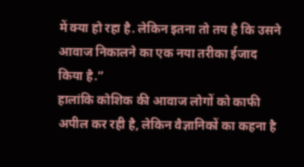में क्या हो रहा है. लेकिन इतना तो तय है कि उसने आवाज निकालने का एक नया तरीका ईजाद किया है.”
हालांकि कोशिक की आवाज लोगों को काफी अपील कर रही है, लेकिन वैज्ञानिकों का कहना है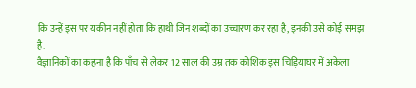कि उन्हें इस पर यकीन नहीं होता कि हाथी जिन शब्दों का उच्चारण कर रहा है, इनकी उसे कोई समझ है.
वैज्ञानिकों का कहना है कि पाँच से लेकर 12 साल की उम्र तक कोशिक इस चिड़ियाघर में अकेला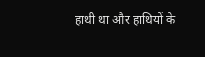हाथी था और हाथियों के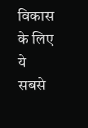विकास के लिए ये सबसे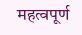महत्वपूर्ण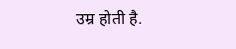उम्र होती है.